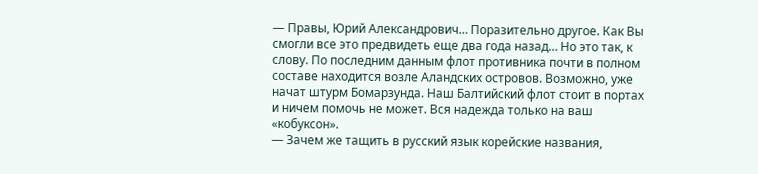— Правы, Юрий Александрович… Поразительно другое. Как Вы смогли все это предвидеть еще два года назад… Но это так, к слову. По последним данным флот противника почти в полном составе находится возле Аландских островов. Возможно, уже начат штурм Бомарзунда. Наш Балтийский флот стоит в портах и ничем помочь не может. Вся надежда только на ваш «кобуксон».
— Зачем же тащить в русский язык корейские названия,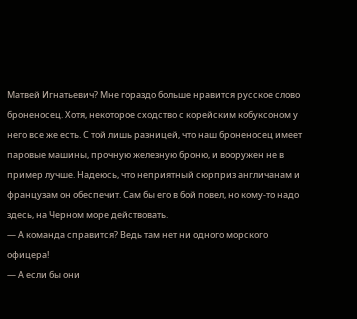Матвей Игнатьевич? Мне гораздо больше нравится русское слово броненосец. Хотя, некоторое сходство с корейским кобуксоном у него все же есть. С той лишь разницей, что наш броненосец имеет паровые машины, прочную железную броню, и вооружен не в пример лучше. Надеюсь, что неприятный сюрприз англичанам и французам он обеспечит. Сам бы его в бой повел, но кому-то надо здесь, на Черном море действовать.
— А команда справится? Ведь там нет ни одного морского офицера!
— А если бы они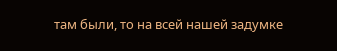там были, то на всей нашей задумке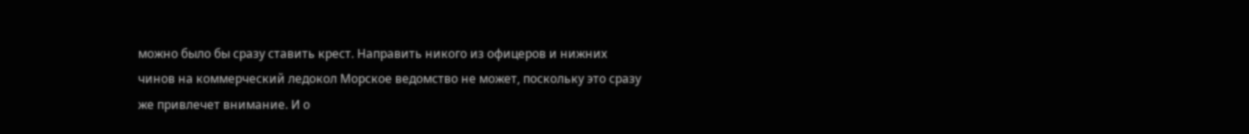можно было бы сразу ставить крест. Направить никого из офицеров и нижних чинов на коммерческий ледокол Морское ведомство не может, поскольку это сразу же привлечет внимание. И о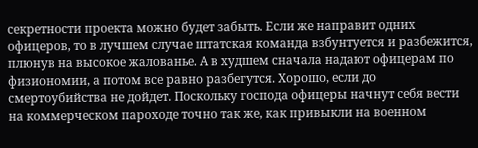секретности проекта можно будет забыть. Если же направит одних офицеров, то в лучшем случае штатская команда взбунтуется и разбежится, плюнув на высокое жалованье. А в худшем сначала надают офицерам по физиономии, а потом все равно разбегутся. Хорошо, если до смертоубийства не дойдет. Поскольку господа офицеры начнут себя вести на коммерческом пароходе точно так же, как привыкли на военном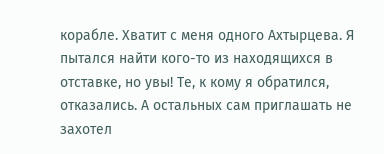корабле. Хватит с меня одного Ахтырцева. Я пытался найти кого-то из находящихся в отставке, но увы! Те, к кому я обратился, отказались. А остальных сам приглашать не захотел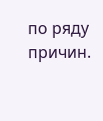по ряду причин.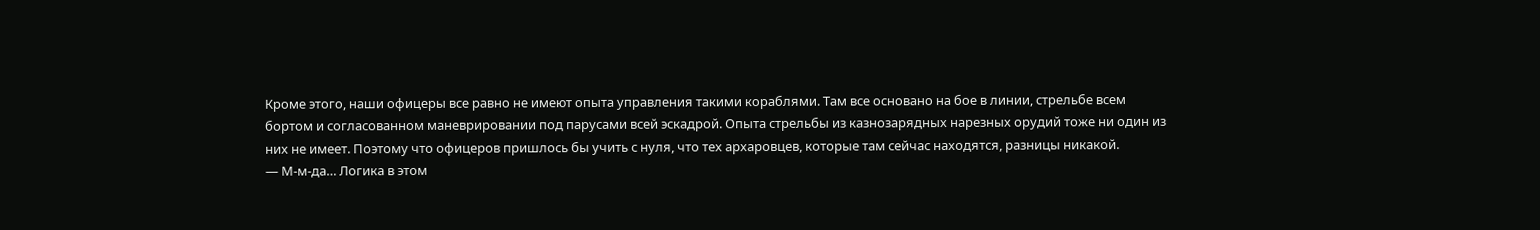Кроме этого, наши офицеры все равно не имеют опыта управления такими кораблями. Там все основано на бое в линии, стрельбе всем бортом и согласованном маневрировании под парусами всей эскадрой. Опыта стрельбы из казнозарядных нарезных орудий тоже ни один из них не имеет. Поэтому что офицеров пришлось бы учить с нуля, что тех архаровцев, которые там сейчас находятся, разницы никакой.
— М-м-да… Логика в этом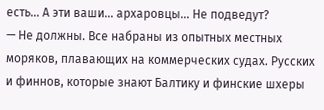есть… А эти ваши… архаровцы… Не подведут?
— Не должны. Все набраны из опытных местных моряков, плавающих на коммерческих судах. Русских и финнов, которые знают Балтику и финские шхеры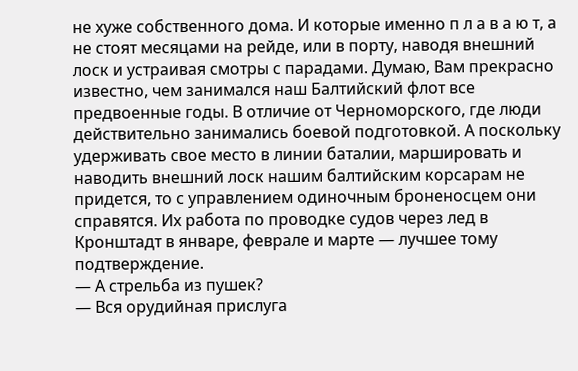не хуже собственного дома. И которые именно п л а в а ю т, а не стоят месяцами на рейде, или в порту, наводя внешний лоск и устраивая смотры с парадами. Думаю, Вам прекрасно известно, чем занимался наш Балтийский флот все предвоенные годы. В отличие от Черноморского, где люди действительно занимались боевой подготовкой. А поскольку удерживать свое место в линии баталии, маршировать и наводить внешний лоск нашим балтийским корсарам не придется, то с управлением одиночным броненосцем они справятся. Их работа по проводке судов через лед в Кронштадт в январе, феврале и марте — лучшее тому подтверждение.
— А стрельба из пушек?
— Вся орудийная прислуга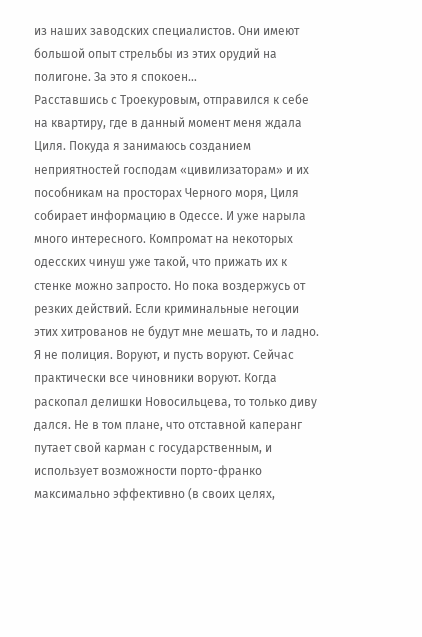из наших заводских специалистов. Они имеют большой опыт стрельбы из этих орудий на полигоне. За это я спокоен…
Расставшись с Троекуровым, отправился к себе на квартиру, где в данный момент меня ждала Циля. Покуда я занимаюсь созданием неприятностей господам «цивилизаторам» и их пособникам на просторах Черного моря, Циля собирает информацию в Одессе. И уже нарыла много интересного. Компромат на некоторых одесских чинуш уже такой, что прижать их к стенке можно запросто. Но пока воздержусь от резких действий. Если криминальные негоции этих хитрованов не будут мне мешать, то и ладно. Я не полиция. Воруют, и пусть воруют. Сейчас практически все чиновники воруют. Когда раскопал делишки Новосильцева, то только диву дался. Не в том плане, что отставной каперанг путает свой карман с государственным, и использует возможности порто-франко максимально эффективно (в своих целях,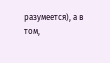разумеется), а в том,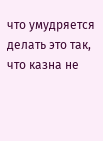что умудряется делать это так, что казна не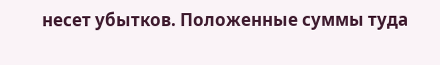несет убытков. Положенные суммы туда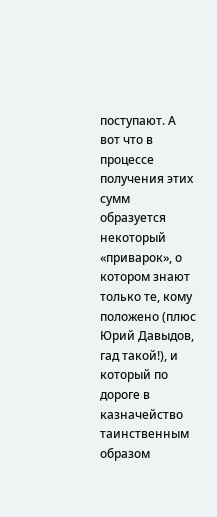поступают. А вот что в процессе получения этих сумм образуется некоторый «приварок», о котором знают только те, кому положено (плюс Юрий Давыдов, гад такой!), и который по дороге в казначейство таинственным образом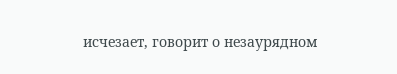исчезает, говорит о незаурядном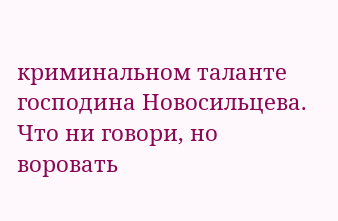криминальном таланте господина Новосильцева. Что ни говори, но воровать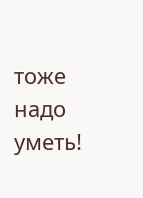тоже надо уметь!